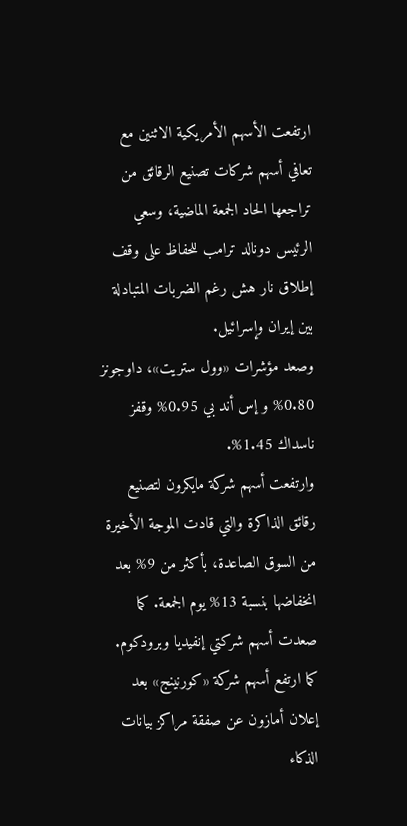ارتفعت الأسهم الأمريكية الاثنين مع تعافي أسهم شركات تصنيع الرقائق من تراجعها الحاد الجمعة الماضية، وسعي الرئيس دونالد ترامب للحفاظ على وقف إطلاق نار هش رغم الضربات المتبادلة بين إيران وإسرائيل.
وصعد مؤشرات «وول ستريت»، داوجونز 0.80% و إس أند بي 0.95% وقفز ناسداك 1.45%.
وارتفعت أسهم شركة مايكرون لتصنيع رقائق الذاكرة والتي قادت الموجة الأخيرة من السوق الصاعدة، بأكثر من 9% بعد انخفاضها بنسبة 13% يوم الجمعة. كما صعدت أسهم شركتي إنفيديا وبرودكوم. كما ارتفع أسهم شركة «كورنينج» بعد إعلان أمازون عن صفقة مراكز بيانات الذكاء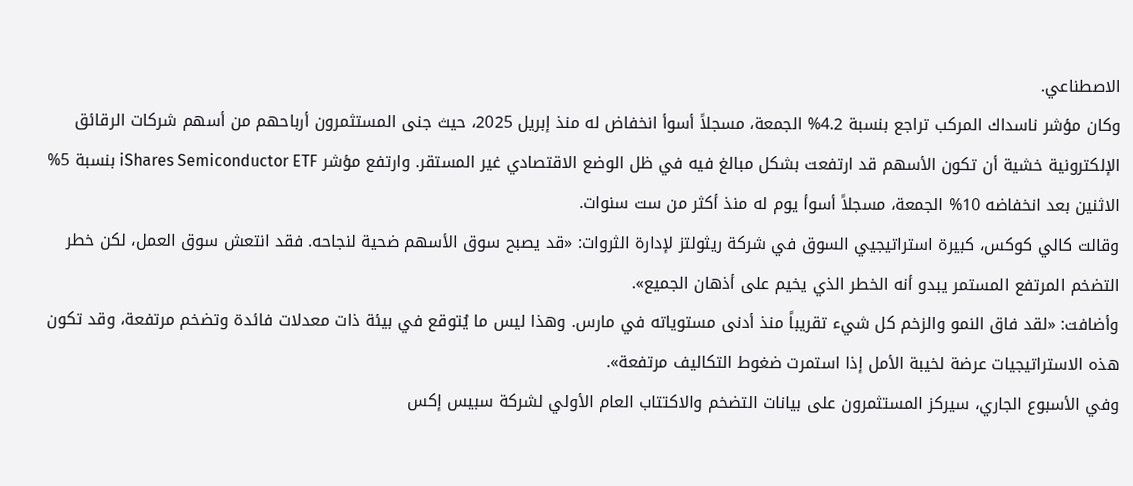الاصطناعي.
وكان مؤشر ناسداك المركب تراجع بنسبة 4.2% الجمعة، مسجلاً أسوأ انخفاض له منذ إبريل 2025، حيث جنى المستثمرون أرباحهم من أسهم شركات الرقائق الإلكترونية خشية أن تكون الأسهم قد ارتفعت بشكل مبالغ فيه في ظل الوضع الاقتصادي غير المستقر. وارتفع مؤشر iShares Semiconductor ETF بنسبة 5% الاثنين بعد انخفاضه 10% الجمعة، مسجلاً أسوأ يوم له منذ أكثر من ست سنوات.
وقالت كالي كوكس، كبيرة استراتيجيي السوق في شركة ريثولتز لإدارة الثروات: «قد يصبح سوق الأسهم ضحية لنجاحه. فقد انتعش سوق العمل، لكن خطر التضخم المرتفع المستمر يبدو أنه الخطر الذي يخيم على أذهان الجميع».
وأضافت: «لقد فاق النمو والزخم كل شيء تقريباً منذ أدنى مستوياته في مارس. وهذا ليس ما يُتوقع في بيئة ذات معدلات فائدة وتضخم مرتفعة، وقد تكون هذه الاستراتيجيات عرضة لخيبة الأمل إذا استمرت ضغوط التكاليف مرتفعة».
وفي الأسبوع الجاري، سيركز المستثمرون على بيانات التضخم والاكتتاب العام الأولي لشركة سبيس إكس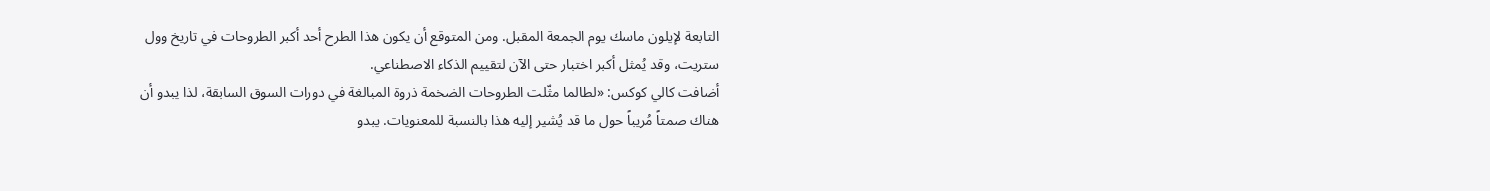التابعة لإيلون ماسك يوم الجمعة المقبل. ومن المتوقع أن يكون هذا الطرح أحد أكبر الطروحات في تاريخ وول ستريت، وقد يُمثل أكبر اختبار حتى الآن لتقييم الذكاء الاصطناعي.
أضافت كالي كوكس: «لطالما مثّلت الطروحات الضخمة ذروة المبالغة في دورات السوق السابقة، لذا يبدو أن هناك صمتاً مُريباً حول ما قد يُشير إليه هذا بالنسبة للمعنويات. يبدو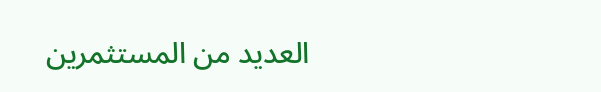العديد من المستثمرين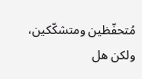مُتحفّظين ومتشكّكين، ولكن هل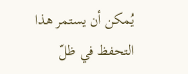يُمكن أن يستمر هذا التحفظ في ظلّ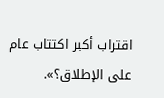اقتراب أكبر اكتتاب عام على الإطلاق؟».